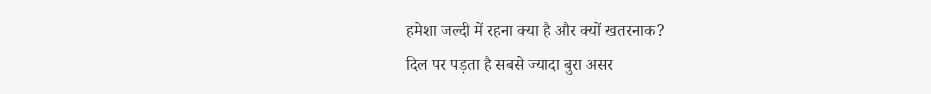हमेशा जल्दी में रहना क्या है और क्यों खतरनाक?
दिल पर पड़ता है सबसे ज्यादा बुरा असर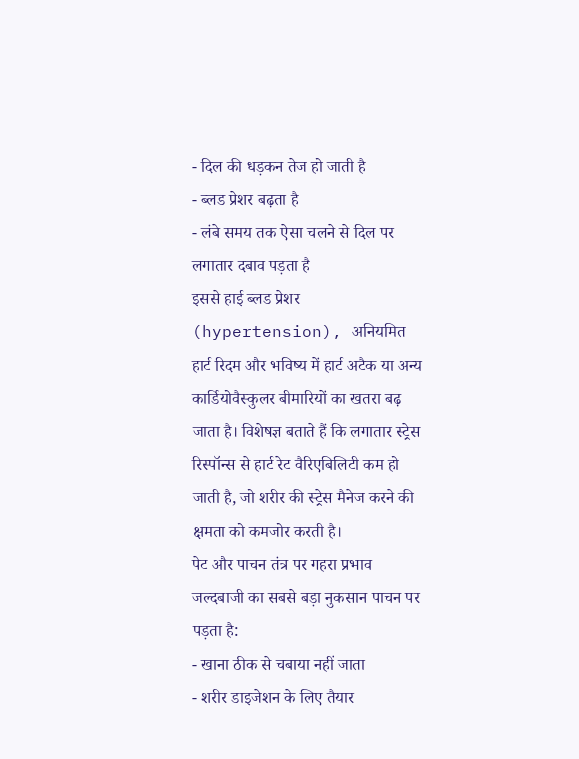- दिल की धड़कन तेज हो जाती है
- ब्लड प्रेशर बढ़ता है
- लंबे समय तक ऐसा चलने से दिल पर लगातार दबाव पड़ता है
इससे हाई ब्लड प्रेशर (hypertension), अनियमित हार्ट रिदम और भविष्य में हार्ट अटैक या अन्य कार्डियोवैस्कुलर बीमारियों का खतरा बढ़ जाता है। विशेषज्ञ बताते हैं कि लगातार स्ट्रेस रिस्पॉन्स से हार्ट रेट वैरिएबिलिटी कम हो जाती है, जो शरीर की स्ट्रेस मैनेज करने की क्षमता को कमजोर करती है।
पेट और पाचन तंत्र पर गहरा प्रभाव
जल्दबाजी का सबसे बड़ा नुकसान पाचन पर पड़ता है:
- खाना ठीक से चबाया नहीं जाता
- शरीर डाइजेशन के लिए तैयार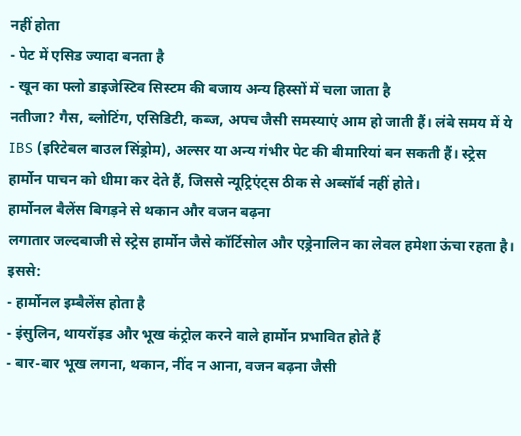नहीं होता
- पेट में एसिड ज्यादा बनता है
- खून का फ्लो डाइजेस्टिव सिस्टम की बजाय अन्य हिस्सों में चला जाता है
नतीजा? गैस, ब्लोटिंग, एसिडिटी, कब्ज, अपच जैसी समस्याएं आम हो जाती हैं। लंबे समय में ये IBS (इरिटेबल बाउल सिंड्रोम), अल्सर या अन्य गंभीर पेट की बीमारियां बन सकती हैं। स्ट्रेस हार्मोन पाचन को धीमा कर देते हैं, जिससे न्यूट्रिएंट्स ठीक से अब्सॉर्ब नहीं होते।
हार्मोनल बैलेंस बिगड़ने से थकान और वजन बढ़ना
लगातार जल्दबाजी से स्ट्रेस हार्मोन जैसे कॉर्टिसोल और एड्रेनालिन का लेवल हमेशा ऊंचा रहता है। इससे:
- हार्मोनल इम्बैलेंस होता है
- इंसुलिन, थायरॉइड और भूख कंट्रोल करने वाले हार्मोन प्रभावित होते हैं
- बार-बार भूख लगना, थकान, नींद न आना, वजन बढ़ना जैसी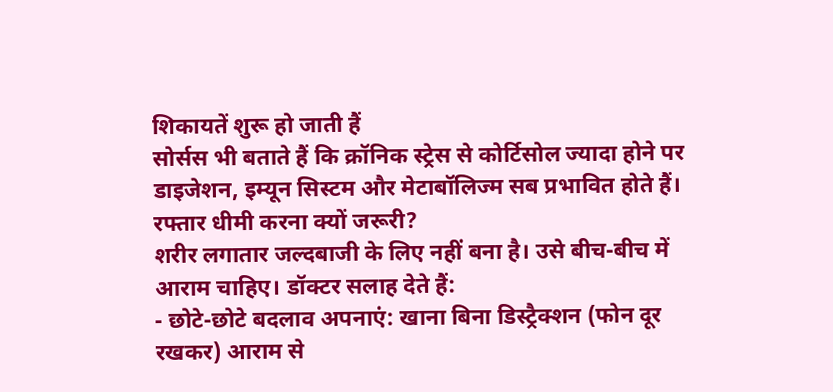शिकायतें शुरू हो जाती हैं
सोर्सस भी बताते हैं कि क्रॉनिक स्ट्रेस से कोर्टिसोल ज्यादा होने पर डाइजेशन, इम्यून सिस्टम और मेटाबॉलिज्म सब प्रभावित होते हैं।
रफ्तार धीमी करना क्यों जरूरी?
शरीर लगातार जल्दबाजी के लिए नहीं बना है। उसे बीच-बीच में आराम चाहिए। डॉक्टर सलाह देते हैं:
- छोटे-छोटे बदलाव अपनाएं: खाना बिना डिस्ट्रैक्शन (फोन दूर रखकर) आराम से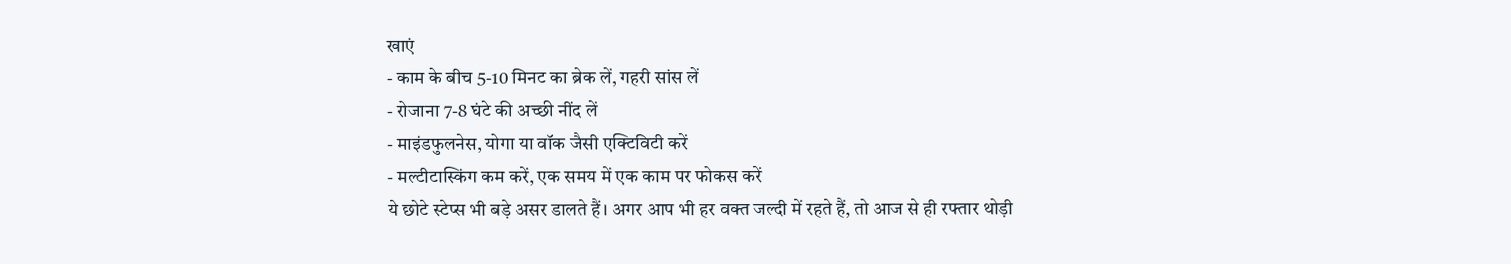खाएं
- काम के बीच 5-10 मिनट का ब्रेक लें, गहरी सांस लें
- रोजाना 7-8 घंटे की अच्छी नींद लें
- माइंडफुलनेस, योगा या वॉक जैसी एक्टिविटी करें
- मल्टीटास्किंग कम करें, एक समय में एक काम पर फोकस करें
ये छोटे स्टेप्स भी बड़े असर डालते हैं। अगर आप भी हर वक्त जल्दी में रहते हैं, तो आज से ही रफ्तार थोड़ी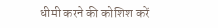धीमी करने की कोशिश करें